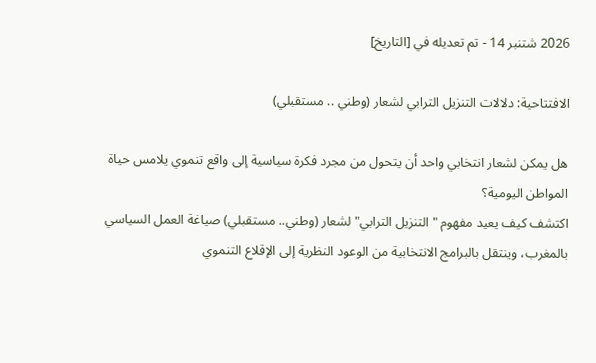2026 شتنبر 14 - تم تعديله في [التاريخ]

الافتتاحية: دلالات التنزيل الترابي لشعار (وطني .. مستقبلي)

هل يمكن لشعار انتخابي واحد أن يتحول من مجرد فكرة سياسية إلى واقع تنموي يلامس حياة المواطن اليومية؟
اكتشف كيف يعيد مفهوم "التنزيل الترابي" لشعار (وطني.. مستقبلي) صياغة العمل السياسي بالمغرب، وينتقل بالبرامج الانتخابية من الوعود النظرية إلى الإقلاع التنموي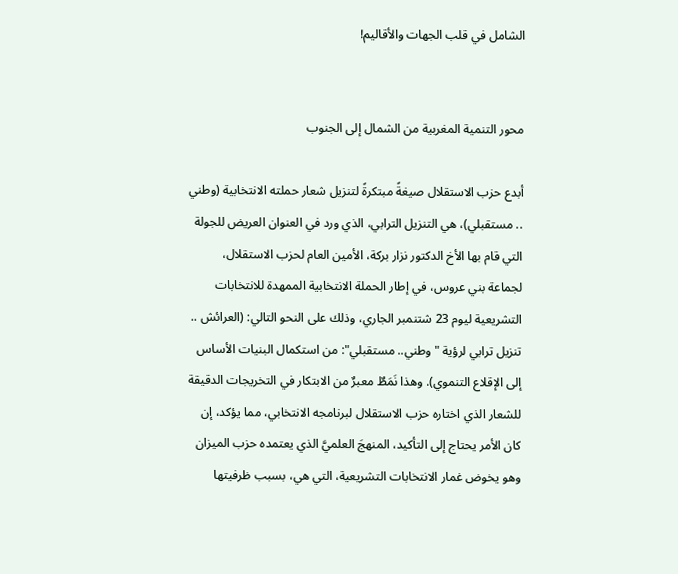الشامل في قلب الجهات والأقاليم!


محور التنمية المغربية من الشمال إلى الجنوب

أبدع حزب الاستقلال صيغةً مبتكرةً لتنزيل شعار حملته الانتخابية (وطني .. مستقبلي)، هي التنزيل الترابي، الذي ورد في العنوان العريض للجولة التي قام بها الأخ الدكتور نزار بركة، الأمين العام لحزب الاستقلال، لجماعة بني عروس، في إطار الحملة الانتخابية الممهدة للانتخابات التشريعية ليوم 23 شتنمبر الجاري، وذلك على النحو التالي: (العرائش .. تنزيل ترابي لرؤية "وطني.. مستقبلي": من استكمال البنيات الأساس إلى الإقلاع التنموي). وهذا نَمَطٌ معبرٌ من الابتكار في التخريجات الدقيقة للشعار الذي اختاره حزب الاستقلال لبرنامجه الانتخابي، مما يؤكد، إن كان الأمر يحتاج إلى التأكيد، المنهجَ العلميَّ الذي يعتمده حزب الميزان وهو يخوض غمار الانتخابات التشريعية، التي هي، بسبب ظرفيتها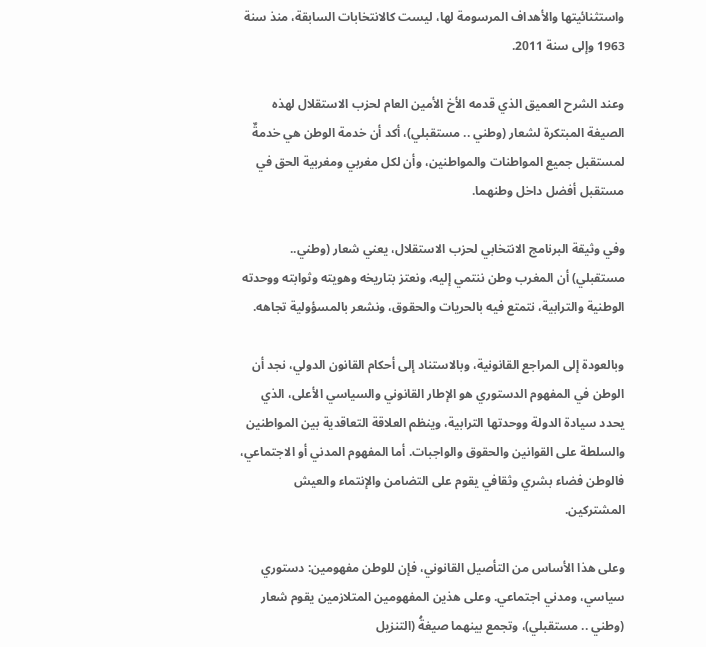واستثنائيتها والأهداف المرسومة لها، ليست كالانتخابات السابقة، منذ سنة 1963 وإلى سنة 2011.

وعند الشرح العميق الذي قدمه الأخ الأمين العام لحزب الاستقلال لهذه الصيغة المبتكرة لشعار (وطني .. مستقبلي)، أكد أن خدمة الوطن هي خدمةٌ لمستقبل جميع المواطنات والمواطنين، وأن لكل مغربي ومغربية الحق في مستقبل أفضل داخل وطنهما.

وفي وثيقة البرنامج الانتخابي لحزب الاستقلال، يعني شعار (وطني.. مستقبلي) أن المغرب وطن ننتمي إليه، ونعتز بتاريخه وهويته وثوابته ووحدته الوطنية والترابية، نتمتع فيه بالحريات والحقوق، ونشعر بالمسؤولية تجاهه.

وبالعودة إلى المراجع القانونية، وبالاستناد إلى أحكام القانون الدولي، نجد أن الوطن في المفهوم الدستوري هو الإطار القانوني والسياسي الأعلى، الذي يحدد سيادة الدولة ووحدتها الترابية، وينظم العلاقة التعاقدية بين المواطنين والسلطة على القوانين والحقوق والواجبات. أما المفهوم المدني أو الاجتماعي، فالوطن فضاء بشري وثقافي يقوم على التضامن والإنتماء والعيش المشتركين.

وعلى هذا الأساس من التأصيل القانوني، فإن للوطن مفهومين: دستوري سياسي، ومدني اجتماعي. وعلى هذين المفهومين المتلازمين يقوم شعار (وطني .. مستقبلي)، وتجمع بينهما صيغةُ (التنزيل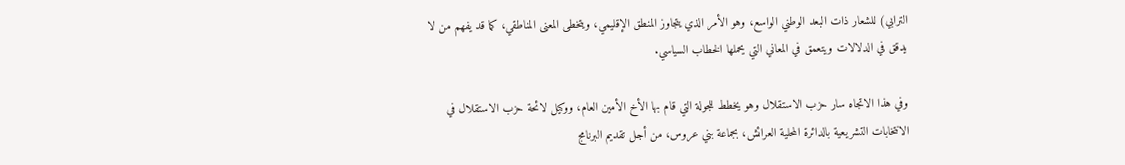الترابي) للشعار ذات البعد الوطني الواسع، وهو الأمر الذي يتجاوز المنطق الإقليمي، ويتخطى المعنى المناطقي، كما قد يفهم من لا يدقق في الدلالات ويتعمق في المعاني التي يحملها الخطاب السياسي.

وفي هذا الاتجاه سار حزب الاستقلال وهو يخطط للجولة التي قام بها الأخ الأمين العام، ووكيل لائحة حزب الاستقلال في الانتخابات التشريعية بالدائرة المحلية العرائش، بجماعة بني عروس، من أجل تقديم البرنامج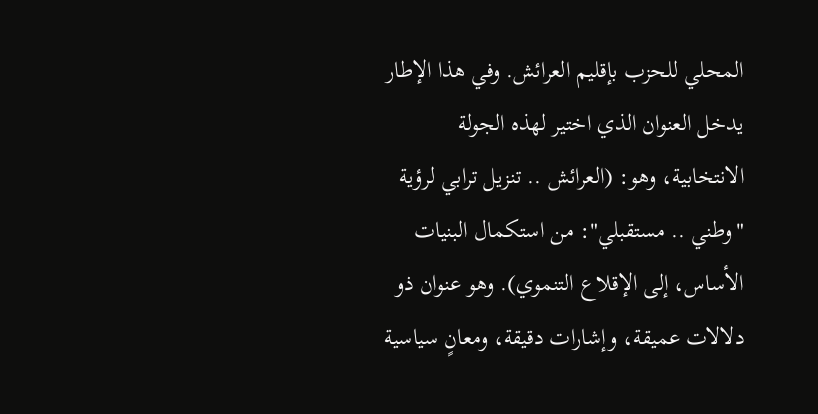المحلي للحزب بإقليم العرائش. وفي هذا الإطار يدخل العنوان الذي اختير لهذه الجولة الانتخابية، وهو: (العرائش .. تنزيل ترابي لرؤية "وطني .. مستقبلي": من استكمال البنيات الأساس، إلى الإقلاع التنموي). وهو عنوان ذو دلالات عميقة، وإشارات دقيقة، ومعانٍ سياسية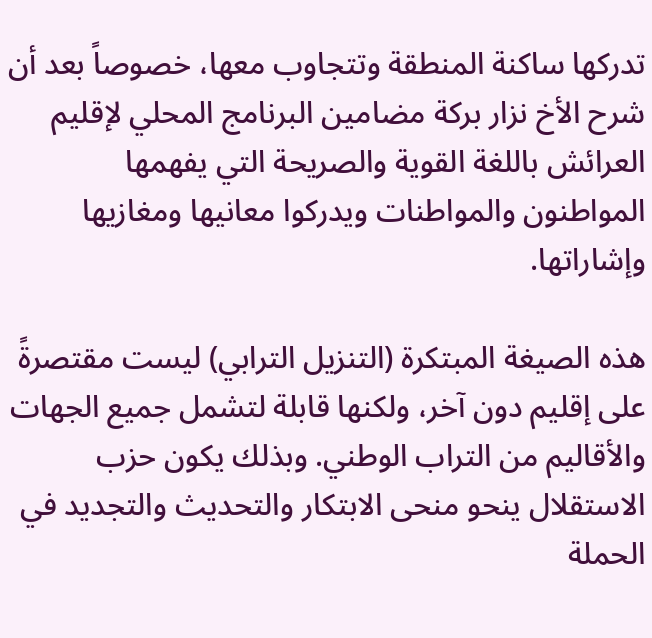تدركها ساكنة المنطقة وتتجاوب معها، خصوصاً بعد أن شرح الأخ نزار بركة مضامين البرنامج المحلي لإقليم العرائش باللغة القوية والصريحة التي يفهمها المواطنون والمواطنات ويدركوا معانيها ومغازيها وإشاراتها.

هذه الصيغة المبتكرة (التنزيل الترابي) ليست مقتصرةً على إقليم دون آخر، ولكنها قابلة لتشمل جميع الجهات والأقاليم من التراب الوطني. وبذلك يكون حزب الاستقلال ينحو منحى الابتكار والتحديث والتجديد في الحملة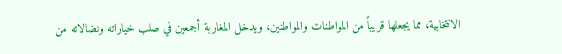الانتخابية، مما يجعلها قريباً من المواطنات والمواطنين، ويدخل المغاربة أجمعين في صلب خياراته ونضالاته من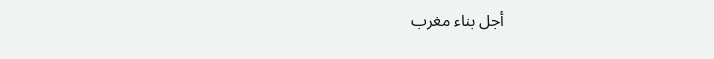أجل بناء مغرب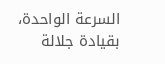السرعة الواحدة، بقيادة جلالة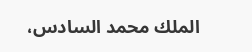الملك محمد السادس،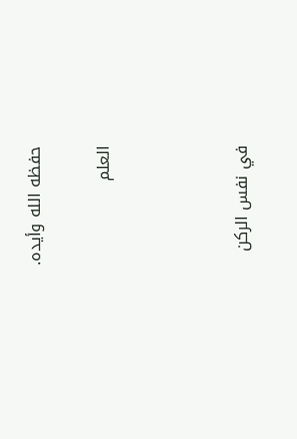حفظه الله وأيده.

العلم



في نفس الركن